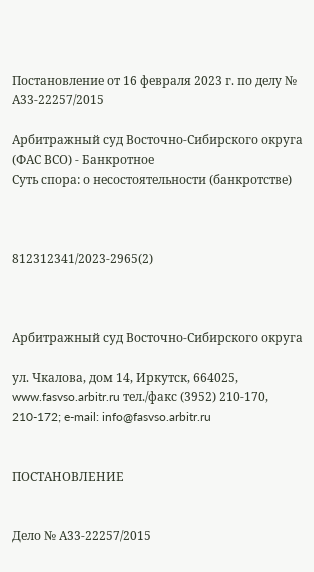Постановление от 16 февраля 2023 г. по делу № А33-22257/2015

Арбитражный суд Восточно-Сибирского округа (ФАС ВСО) - Банкротное
Суть спора: о несостоятельности (банкротстве)



812312341/2023-2965(2)



Арбитражный суд Восточно-Сибирского округа

ул. Чкалова, дом 14, Иркутск, 664025, www.fasvso.arbitr.ru тел./факс (3952) 210-170, 210-172; e-mail: info@fasvso.arbitr.ru


ПОСТАНОВЛЕНИЕ


Дело № А33-22257/2015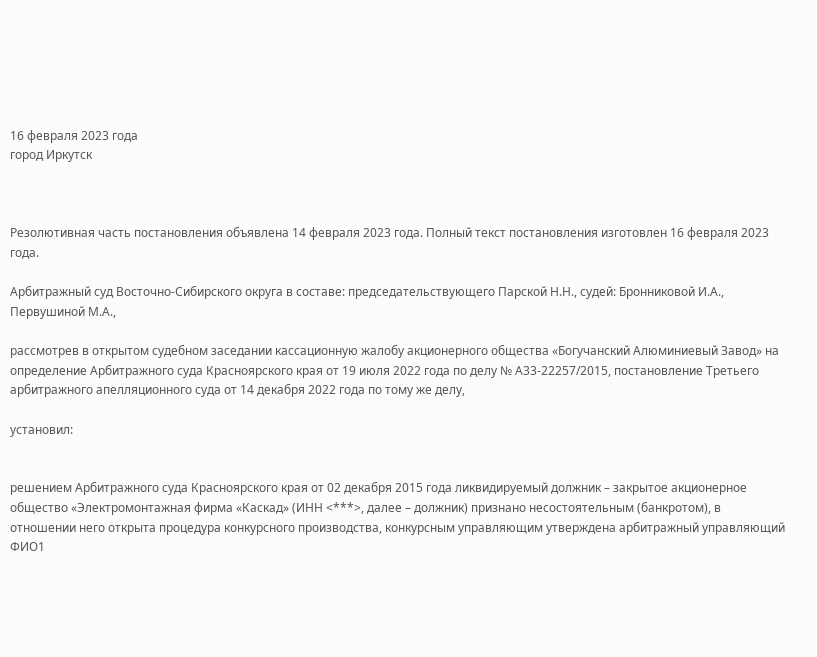16 февраля 2023 года
город Иркутск



Резолютивная часть постановления объявлена 14 февраля 2023 года. Полный текст постановления изготовлен 16 февраля 2023 года.

Арбитражный суд Восточно-Сибирского округа в составе: председательствующего Парской Н.Н., судей: Бронниковой И.А., Первушиной М.А.,

рассмотрев в открытом судебном заседании кассационную жалобу акционерного общества «Богучанский Алюминиевый Завод» на определение Арбитражного суда Красноярского края от 19 июля 2022 года по делу № А33-22257/2015, постановление Третьего арбитражного апелляционного суда от 14 декабря 2022 года по тому же делу,

установил:


решением Арбитражного суда Красноярского края от 02 декабря 2015 года ликвидируемый должник – закрытое акционерное общество «Электромонтажная фирма «Каскад» (ИНН <***>, далее – должник) признано несостоятельным (банкротом), в отношении него открыта процедура конкурсного производства, конкурсным управляющим утверждена арбитражный управляющий ФИО1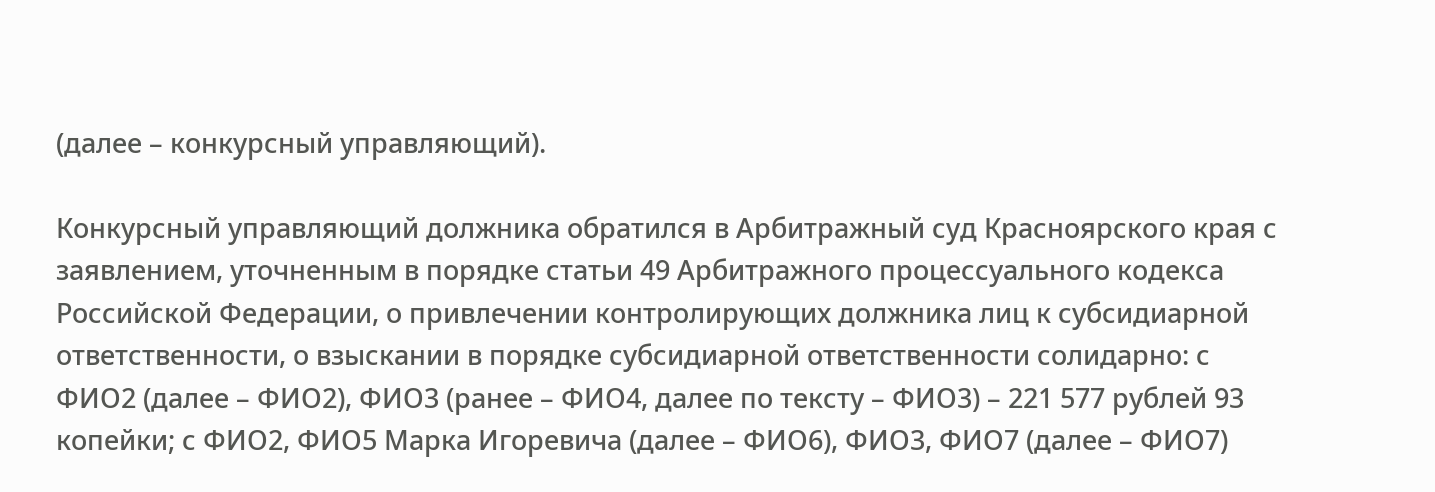(далее – конкурсный управляющий).

Конкурсный управляющий должника обратился в Арбитражный суд Красноярского края с заявлением, уточненным в порядке статьи 49 Арбитражного процессуального кодекса Российской Федерации, о привлечении контролирующих должника лиц к субсидиарной ответственности, о взыскании в порядке субсидиарной ответственности солидарно: с ФИО2 (далее – ФИО2), ФИО3 (ранее – ФИО4, далее по тексту – ФИО3) – 221 577 рублей 93 копейки; с ФИО2, ФИО5 Марка Игоревича (далее – ФИО6), ФИО3, ФИО7 (далее – ФИО7)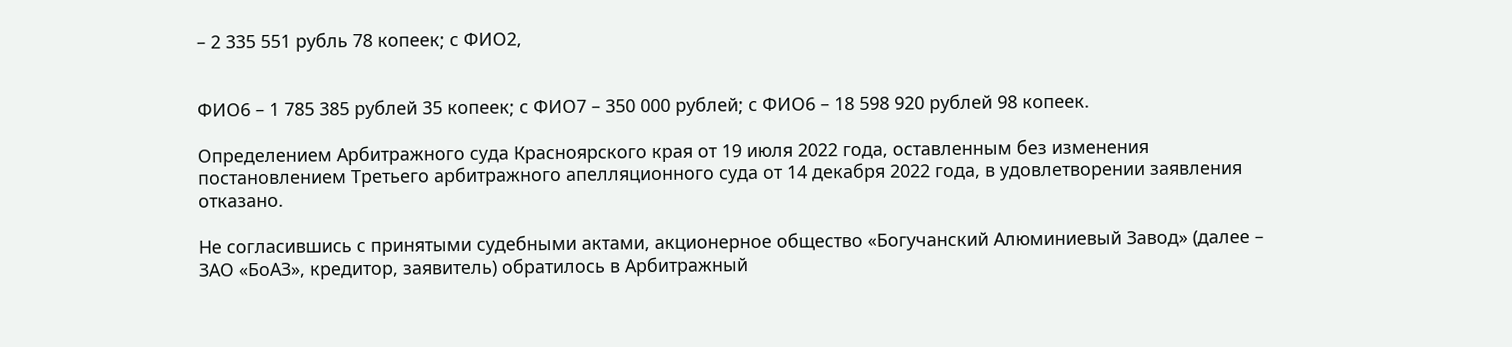– 2 335 551 рубль 78 копеек; с ФИО2,


ФИО6 – 1 785 385 рублей 35 копеек; с ФИО7 – 350 000 рублей; с ФИО6 – 18 598 920 рублей 98 копеек.

Определением Арбитражного суда Красноярского края от 19 июля 2022 года, оставленным без изменения постановлением Третьего арбитражного апелляционного суда от 14 декабря 2022 года, в удовлетворении заявления отказано.

Не согласившись с принятыми судебными актами, акционерное общество «Богучанский Алюминиевый Завод» (далее – ЗАО «БоАЗ», кредитор, заявитель) обратилось в Арбитражный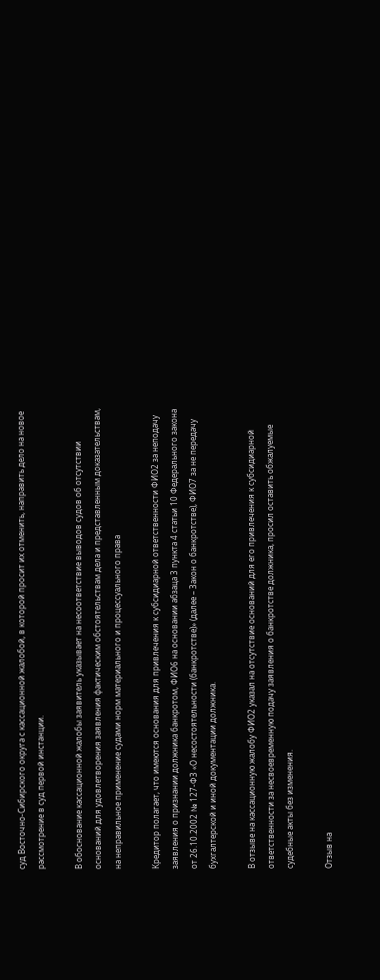суд Восточно-Сибирского округа с кассационной жалобой, в которой просит их отменить, направить дело на новое рассмотрение в суд первой инстанции.

В обоснование кассационной жалобы заявитель указывает на несоответствие выводов судов об отсутствии оснований для удовлетворения заявления фактическим обстоятельствам дела и представленным доказательствам, на неправильное применение судами норм материального и процессуального права

Кредитор полагает, что имеются основания для привлечения к субсидиарной ответственности ФИО2 за неподачу заявления о признании должника банкротом, ФИО6 на основании абзаца 3 пункта 4 статьи 10 Федерального закона от 26.10.2002 № 127-ФЗ «О несостоятельности (банкротстве)» (далее – Закон о банкротстве), ФИО7 за не передачу бухгалтерской и иной документации должника.

В отзыве на кассационную жалобу ФИО2 указал на отсутствие оснований для его привлечения к субсидиарной ответственности за несвоевременную подачу заявления о банкротстве должника, просил оставить обжалуемые судебные акты без изменения.

Отзыв на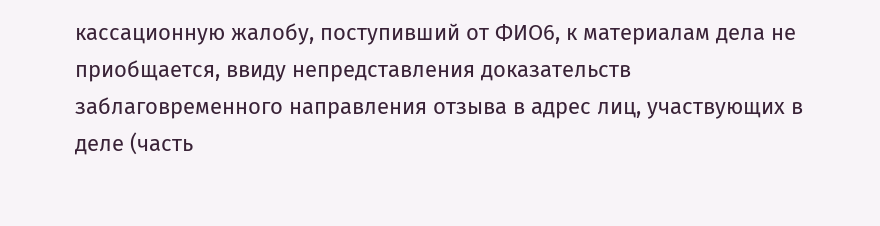кассационную жалобу, поступивший от ФИО6, к материалам дела не приобщается, ввиду непредставления доказательств заблаговременного направления отзыва в адрес лиц, участвующих в деле (часть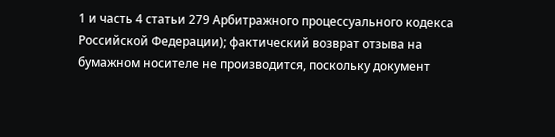1 и часть 4 статьи 279 Арбитражного процессуального кодекса Российской Федерации); фактический возврат отзыва на бумажном носителе не производится, поскольку документ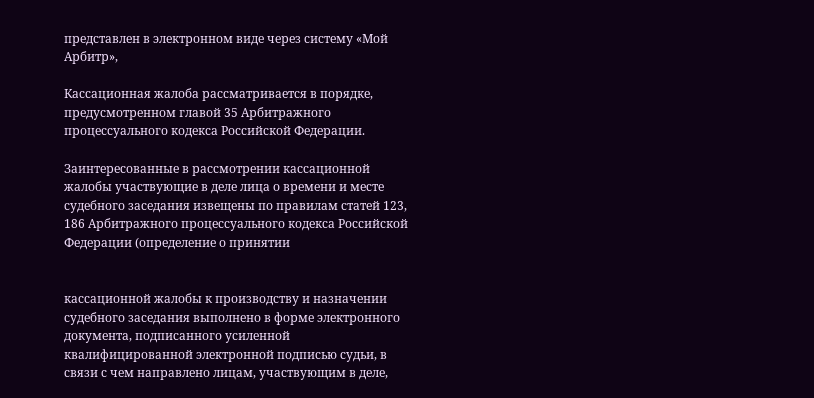представлен в электронном виде через систему «Мой Арбитр»,

Кассационная жалоба рассматривается в порядке, предусмотренном главой 35 Арбитражного процессуального кодекса Российской Федерации.

Заинтересованные в рассмотрении кассационной жалобы участвующие в деле лица о времени и месте судебного заседания извещены по правилам статей 123, 186 Арбитражного процессуального кодекса Российской Федерации (определение о принятии


кассационной жалобы к производству и назначении судебного заседания выполнено в форме электронного документа, подписанного усиленной квалифицированной электронной подписью судьи, в связи с чем направлено лицам, участвующим в деле,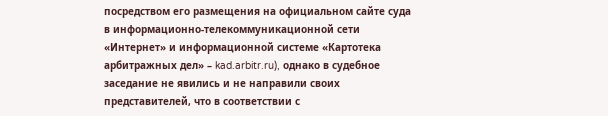посредством его размещения на официальном сайте суда в информационно-телекоммуникационной сети «Интернет» и информационной системе «Картотека арбитражных дел» – kad.arbitr.ru), однако в судебное заседание не явились и не направили своих представителей, что в соответствии с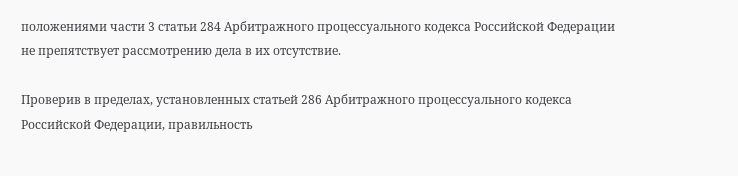положениями части 3 статьи 284 Арбитражного процессуального кодекса Российской Федерации не препятствует рассмотрению дела в их отсутствие.

Проверив в пределах, установленных статьей 286 Арбитражного процессуального кодекса Российской Федерации, правильность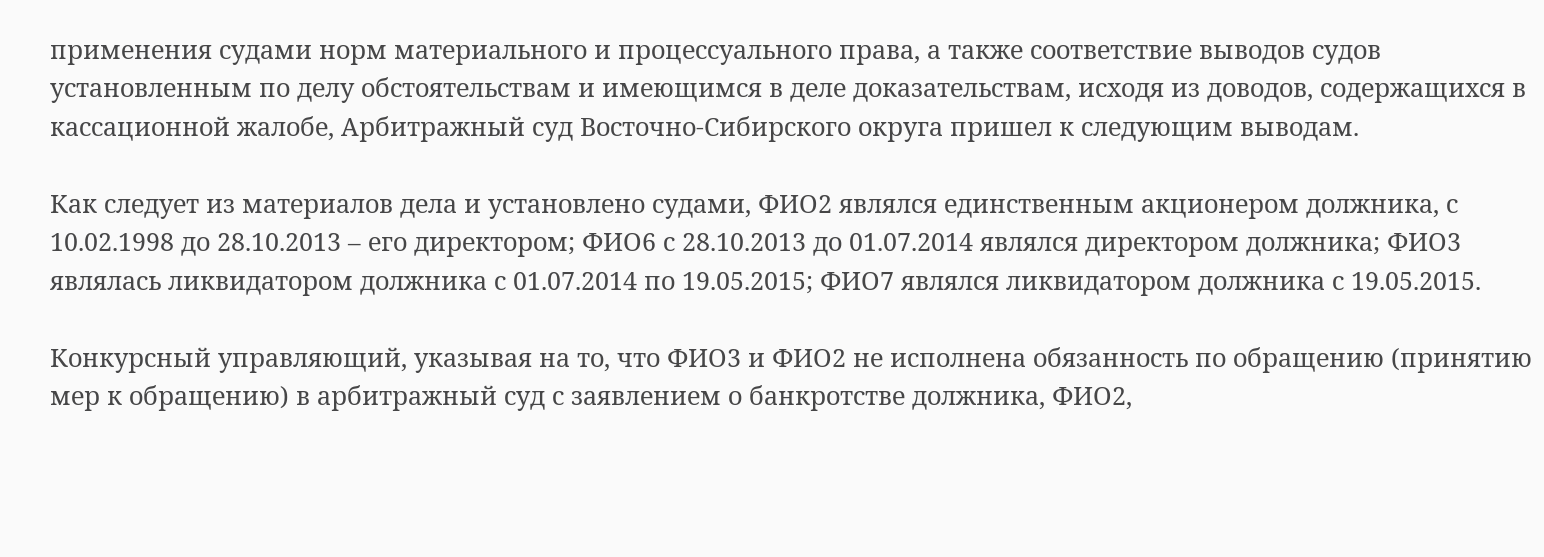применения судами норм материального и процессуального права, а также соответствие выводов судов установленным по делу обстоятельствам и имеющимся в деле доказательствам, исходя из доводов, содержащихся в кассационной жалобе, Арбитражный суд Восточно-Сибирского округа пришел к следующим выводам.

Как следует из материалов дела и установлено судами, ФИО2 являлся единственным акционером должника, с 10.02.1998 до 28.10.2013 – его директором; ФИО6 с 28.10.2013 до 01.07.2014 являлся директором должника; ФИО3 являлась ликвидатором должника с 01.07.2014 по 19.05.2015; ФИО7 являлся ликвидатором должника с 19.05.2015.

Конкурсный управляющий, указывая на то, что ФИО3 и ФИО2 не исполнена обязанность по обращению (принятию мер к обращению) в арбитражный суд с заявлением о банкротстве должника, ФИО2,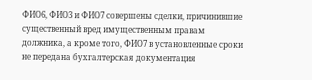ФИО6, ФИО3 и ФИО7 совершены сделки, причинившие существенный вред имущественным правам должника, а кроме того, ФИО7 в установленные сроки не передана бухгалтерская документация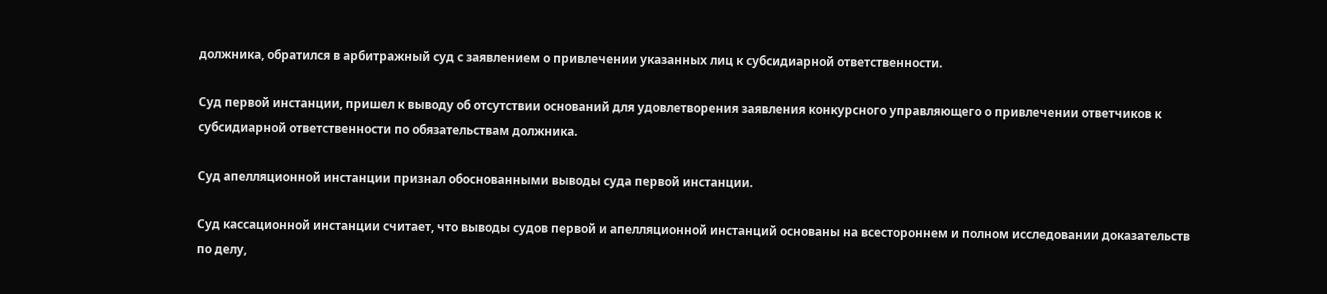должника, обратился в арбитражный суд с заявлением о привлечении указанных лиц к субсидиарной ответственности.

Суд первой инстанции, пришел к выводу об отсутствии оснований для удовлетворения заявления конкурсного управляющего о привлечении ответчиков к субсидиарной ответственности по обязательствам должника.

Суд апелляционной инстанции признал обоснованными выводы суда первой инстанции.

Суд кассационной инстанции считает, что выводы судов первой и апелляционной инстанций основаны на всестороннем и полном исследовании доказательств по делу,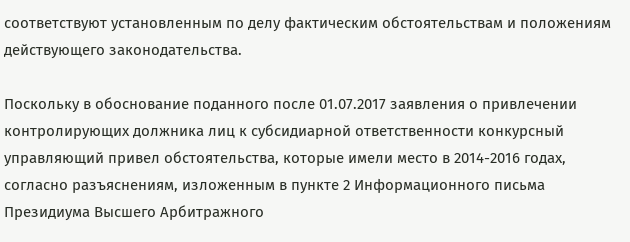соответствуют установленным по делу фактическим обстоятельствам и положениям действующего законодательства.

Поскольку в обоснование поданного после 01.07.2017 заявления о привлечении контролирующих должника лиц к субсидиарной ответственности конкурсный управляющий привел обстоятельства, которые имели место в 2014-2016 годах, согласно разъяснениям, изложенным в пункте 2 Информационного письма Президиума Высшего Арбитражного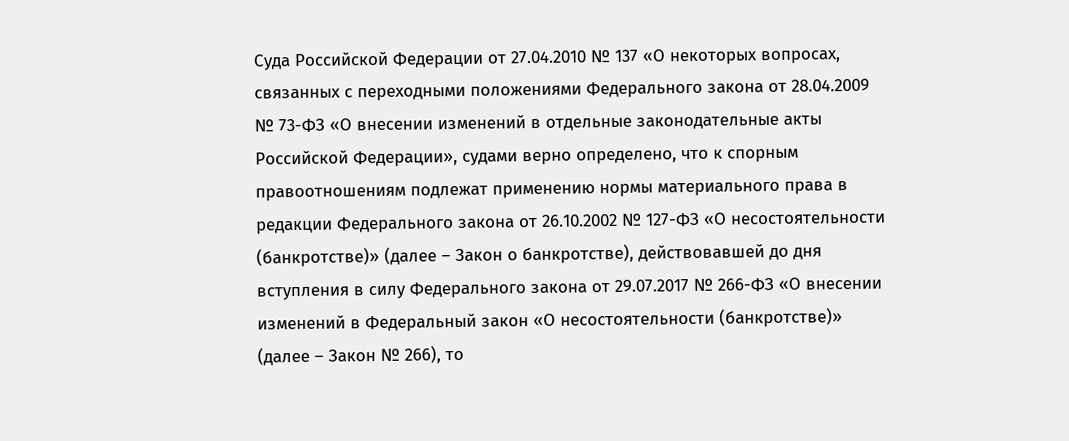Суда Российской Федерации от 27.04.2010 № 137 «О некоторых вопросах, связанных с переходными положениями Федерального закона от 28.04.2009 № 73-ФЗ «О внесении изменений в отдельные законодательные акты Российской Федерации», судами верно определено, что к спорным правоотношениям подлежат применению нормы материального права в редакции Федерального закона от 26.10.2002 № 127-ФЗ «О несостоятельности (банкротстве)» (далее – Закон о банкротстве), действовавшей до дня вступления в силу Федерального закона от 29.07.2017 № 266-ФЗ «О внесении изменений в Федеральный закон «О несостоятельности (банкротстве)» (далее – Закон № 266), то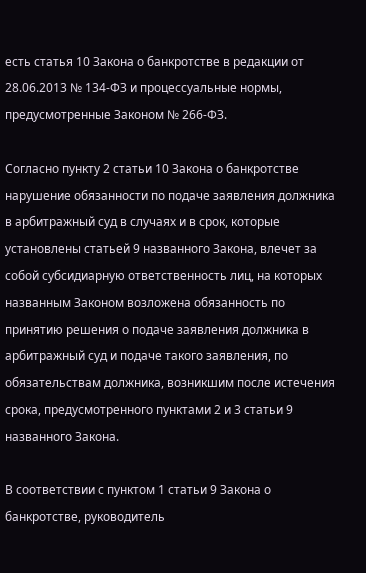есть статья 10 Закона о банкротстве в редакции от 28.06.2013 № 134-ФЗ и процессуальные нормы, предусмотренные Законом № 266-ФЗ.

Согласно пункту 2 статьи 10 Закона о банкротстве нарушение обязанности по подаче заявления должника в арбитражный суд в случаях и в срок, которые установлены статьей 9 названного Закона, влечет за собой субсидиарную ответственность лиц, на которых названным Законом возложена обязанность по принятию решения о подаче заявления должника в арбитражный суд и подаче такого заявления, по обязательствам должника, возникшим после истечения срока, предусмотренного пунктами 2 и 3 статьи 9 названного Закона.

В соответствии с пунктом 1 статьи 9 Закона о банкротстве, руководитель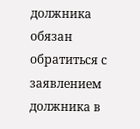должника обязан обратиться с заявлением должника в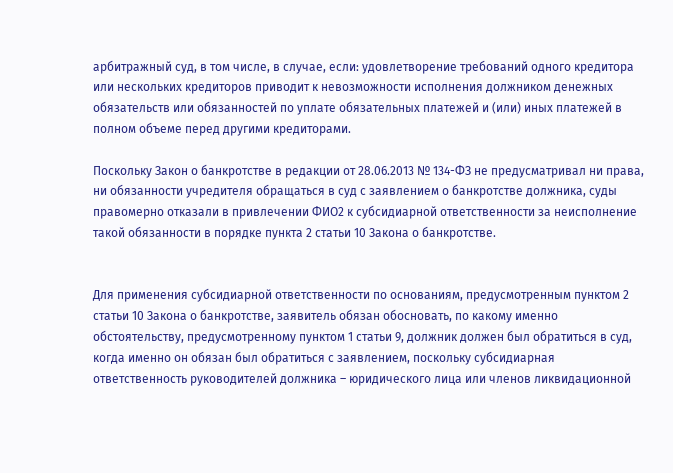арбитражный суд, в том числе, в случае, если: удовлетворение требований одного кредитора или нескольких кредиторов приводит к невозможности исполнения должником денежных обязательств или обязанностей по уплате обязательных платежей и (или) иных платежей в полном объеме перед другими кредиторами.

Поскольку Закон о банкротстве в редакции от 28.06.2013 № 134-ФЗ не предусматривал ни права, ни обязанности учредителя обращаться в суд с заявлением о банкротстве должника, суды правомерно отказали в привлечении ФИО2 к субсидиарной ответственности за неисполнение такой обязанности в порядке пункта 2 статьи 10 Закона о банкротстве.


Для применения субсидиарной ответственности по основаниям, предусмотренным пунктом 2 статьи 10 Закона о банкротстве, заявитель обязан обосновать, по какому именно обстоятельству, предусмотренному пунктом 1 статьи 9, должник должен был обратиться в суд, когда именно он обязан был обратиться с заявлением, поскольку субсидиарная ответственность руководителей должника – юридического лица или членов ликвидационной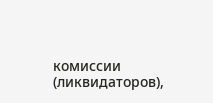комиссии (ликвидаторов),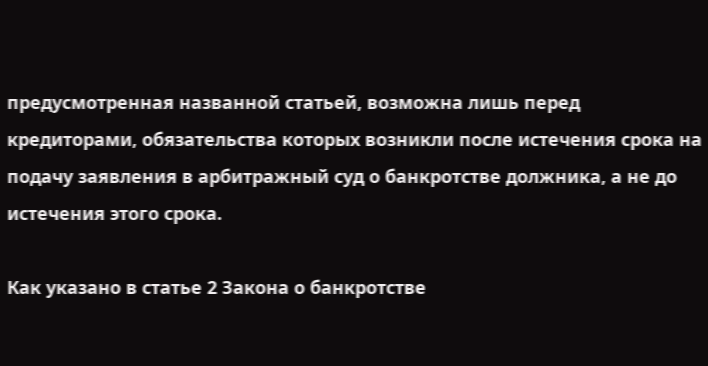предусмотренная названной статьей, возможна лишь перед кредиторами, обязательства которых возникли после истечения срока на подачу заявления в арбитражный суд о банкротстве должника, а не до истечения этого срока.

Как указано в статье 2 Закона о банкротстве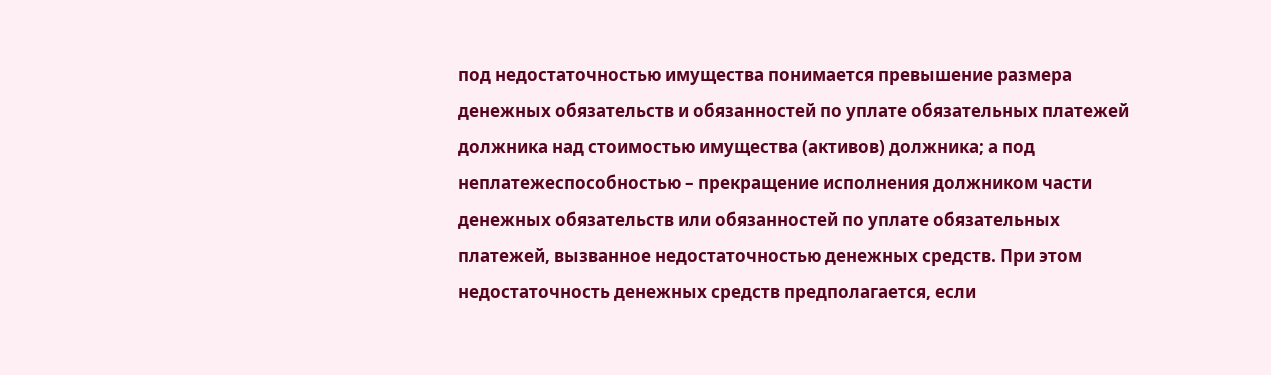под недостаточностью имущества понимается превышение размера денежных обязательств и обязанностей по уплате обязательных платежей должника над стоимостью имущества (активов) должника; а под неплатежеспособностью – прекращение исполнения должником части денежных обязательств или обязанностей по уплате обязательных платежей, вызванное недостаточностью денежных средств. При этом недостаточность денежных средств предполагается, если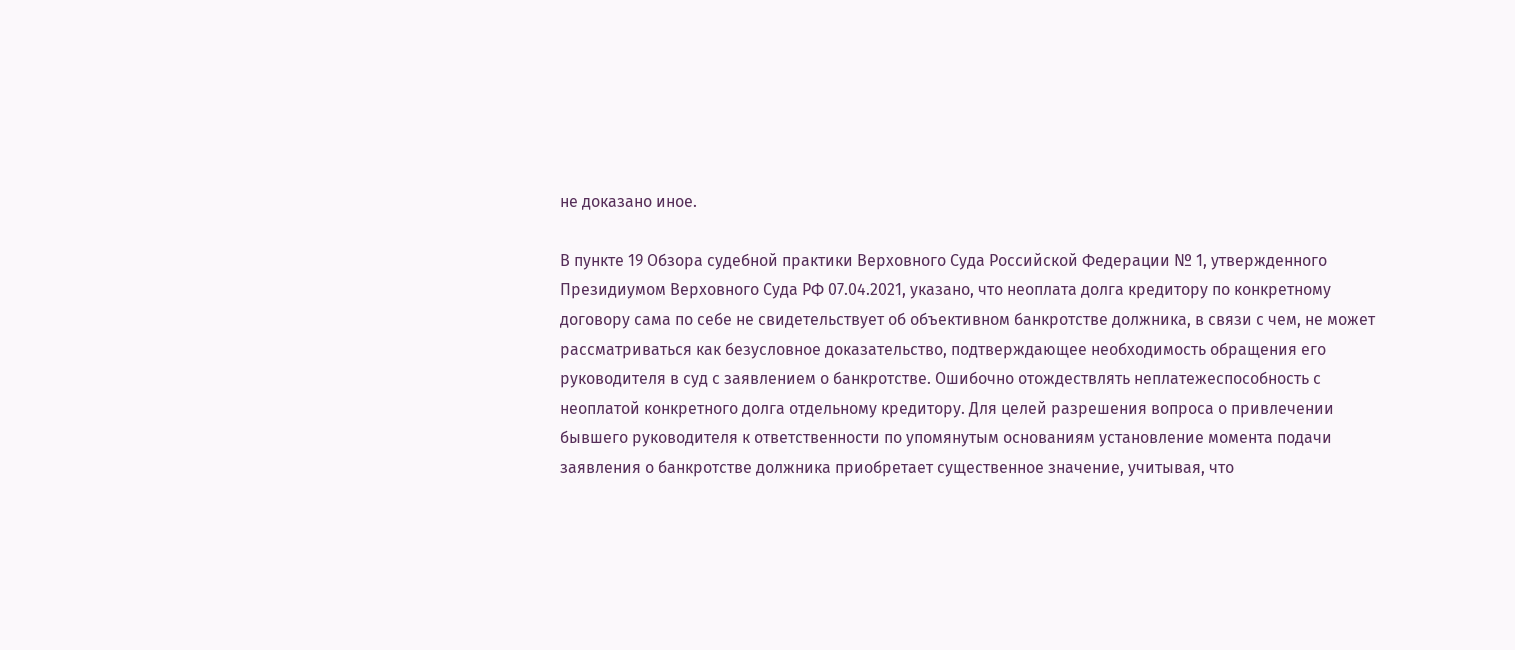не доказано иное.

В пункте 19 Обзора судебной практики Верховного Суда Российской Федерации № 1, утвержденного Президиумом Верховного Суда РФ 07.04.2021, указано, что неоплата долга кредитору по конкретному договору сама по себе не свидетельствует об объективном банкротстве должника, в связи с чем, не может рассматриваться как безусловное доказательство, подтверждающее необходимость обращения его руководителя в суд с заявлением о банкротстве. Ошибочно отождествлять неплатежеспособность с неоплатой конкретного долга отдельному кредитору. Для целей разрешения вопроса о привлечении бывшего руководителя к ответственности по упомянутым основаниям установление момента подачи заявления о банкротстве должника приобретает существенное значение, учитывая, что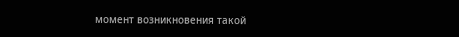момент возникновения такой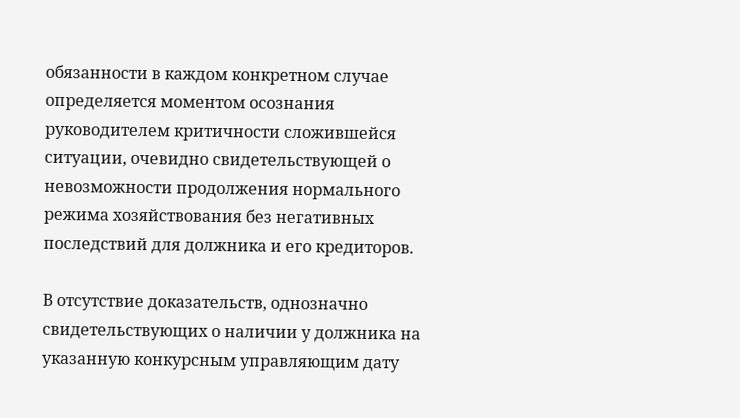обязанности в каждом конкретном случае определяется моментом осознания руководителем критичности сложившейся ситуации, очевидно свидетельствующей о невозможности продолжения нормального режима хозяйствования без негативных последствий для должника и его кредиторов.

В отсутствие доказательств, однозначно свидетельствующих о наличии у должника на указанную конкурсным управляющим дату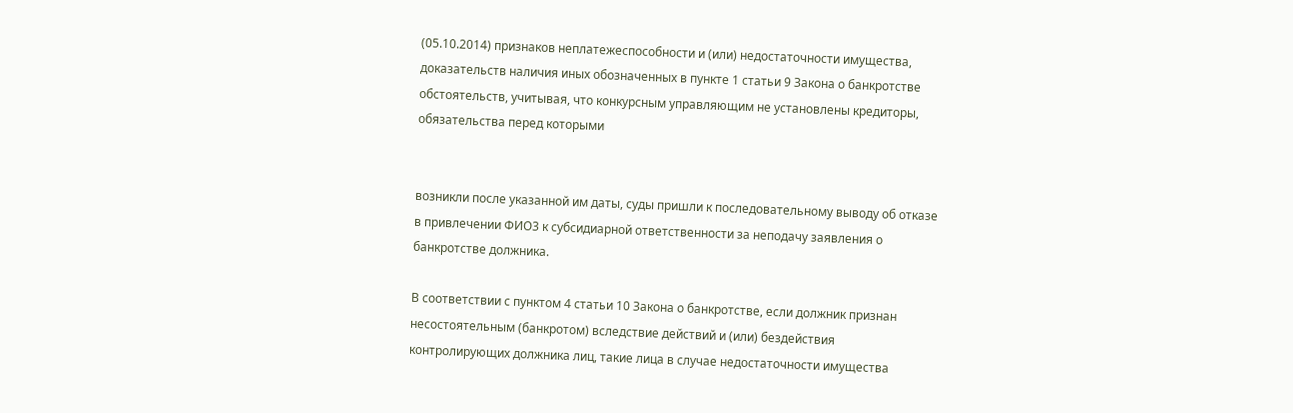(05.10.2014) признаков неплатежеспособности и (или) недостаточности имущества, доказательств наличия иных обозначенных в пункте 1 статьи 9 Закона о банкротстве обстоятельств, учитывая, что конкурсным управляющим не установлены кредиторы, обязательства перед которыми


возникли после указанной им даты, суды пришли к последовательному выводу об отказе в привлечении ФИО3 к субсидиарной ответственности за неподачу заявления о банкротстве должника.

В соответствии с пунктом 4 статьи 10 Закона о банкротстве, если должник признан несостоятельным (банкротом) вследствие действий и (или) бездействия контролирующих должника лиц, такие лица в случае недостаточности имущества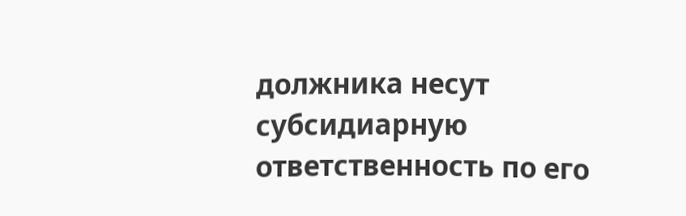должника несут субсидиарную ответственность по его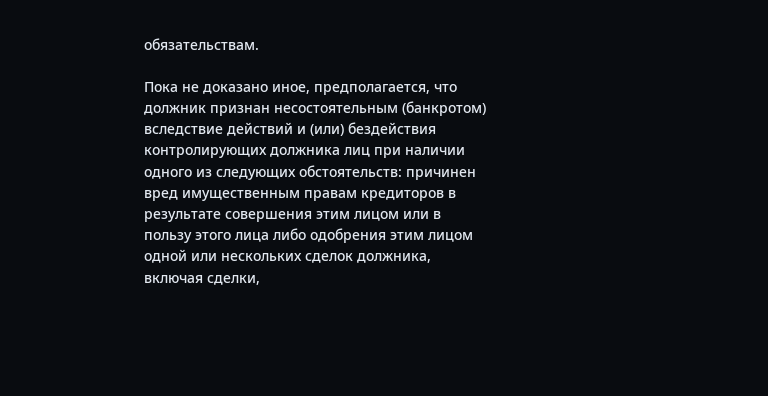обязательствам.

Пока не доказано иное, предполагается, что должник признан несостоятельным (банкротом) вследствие действий и (или) бездействия контролирующих должника лиц при наличии одного из следующих обстоятельств: причинен вред имущественным правам кредиторов в результате совершения этим лицом или в пользу этого лица либо одобрения этим лицом одной или нескольких сделок должника, включая сделки,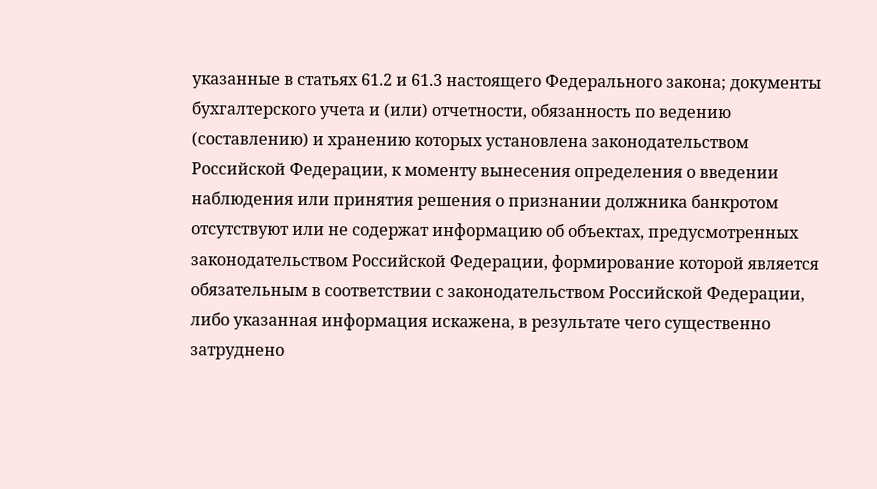указанные в статьях 61.2 и 61.3 настоящего Федерального закона; документы бухгалтерского учета и (или) отчетности, обязанность по ведению (составлению) и хранению которых установлена законодательством Российской Федерации, к моменту вынесения определения о введении наблюдения или принятия решения о признании должника банкротом отсутствуют или не содержат информацию об объектах, предусмотренных законодательством Российской Федерации, формирование которой является обязательным в соответствии с законодательством Российской Федерации, либо указанная информация искажена, в результате чего существенно затруднено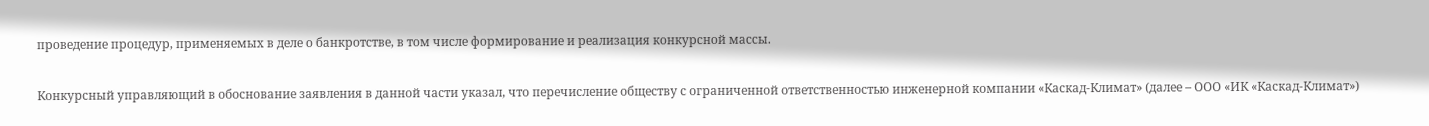проведение процедур, применяемых в деле о банкротстве, в том числе формирование и реализация конкурсной массы.

Конкурсный управляющий в обоснование заявления в данной части указал, что перечисление обществу с ограниченной ответственностью инженерной компании «Каскад-Климат» (далее – ООО «ИК «Каскад-Климат»)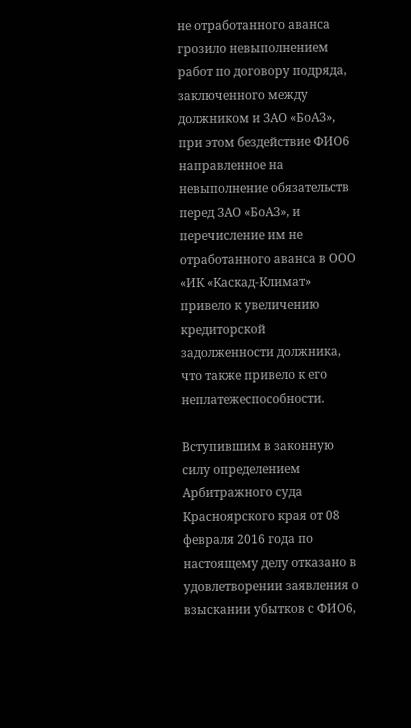не отработанного аванса грозило невыполнением работ по договору подряда, заключенного между должником и ЗАО «БоАЗ», при этом бездействие ФИО6 направленное на невыполнение обязательств перед ЗАО «БоАЗ», и перечисление им не отработанного аванса в ООО «ИК «Каскад-Климат» привело к увеличению кредиторской задолженности должника, что также привело к его неплатежеспособности.

Вступившим в законную силу определением Арбитражного суда Красноярского края от 08 февраля 2016 года по настоящему делу отказано в удовлетворении заявления о взыскании убытков с ФИО6,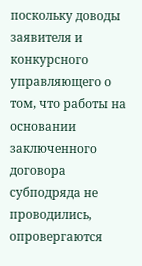поскольку доводы заявителя и конкурсного управляющего о том, что работы на основании заключенного договора субподряда не проводились, опровергаются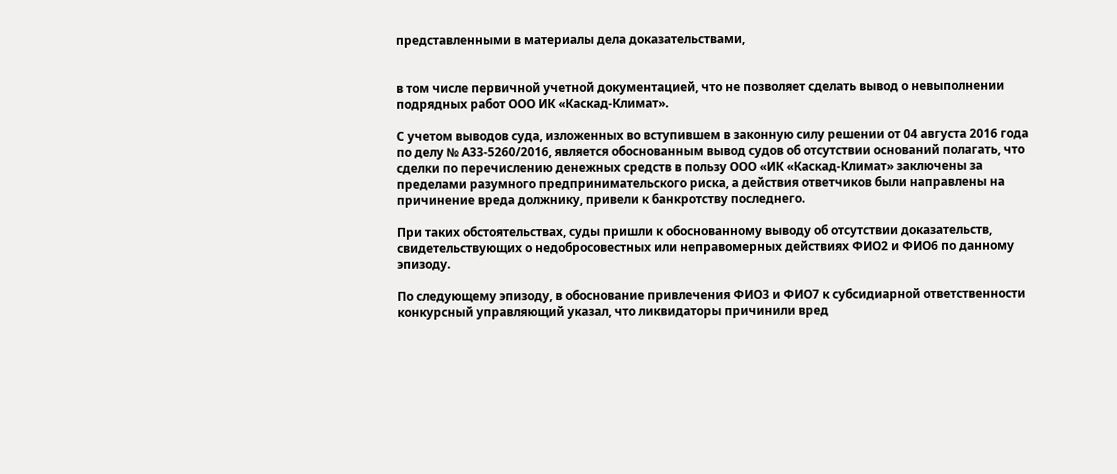представленными в материалы дела доказательствами,


в том числе первичной учетной документацией, что не позволяет сделать вывод о невыполнении подрядных работ ООО ИК «Каскад-Климат».

С учетом выводов суда, изложенных во вступившем в законную силу решении от 04 августа 2016 года по делу № А33-5260/2016, является обоснованным вывод судов об отсутствии оснований полагать, что сделки по перечислению денежных средств в пользу ООО «ИК «Каскад-Климат» заключены за пределами разумного предпринимательского риска, а действия ответчиков были направлены на причинение вреда должнику, привели к банкротству последнего.

При таких обстоятельствах, суды пришли к обоснованному выводу об отсутствии доказательств, свидетельствующих о недобросовестных или неправомерных действиях ФИО2 и ФИО6 по данному эпизоду.

По следующему эпизоду, в обоснование привлечения ФИО3 и ФИО7 к субсидиарной ответственности конкурсный управляющий указал, что ликвидаторы причинили вред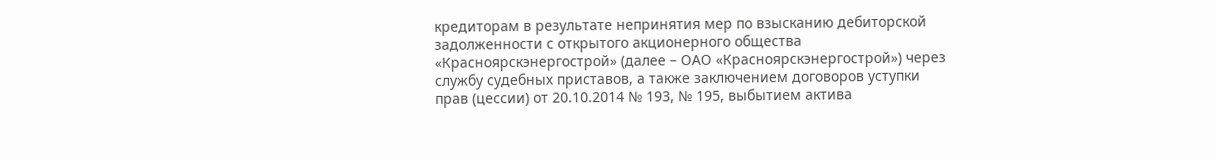кредиторам в результате непринятия мер по взысканию дебиторской задолженности с открытого акционерного общества «Красноярскэнергострой» (далее – ОАО «Красноярскэнергострой») через службу судебных приставов, а также заключением договоров уступки прав (цессии) от 20.10.2014 № 193, № 195, выбытием актива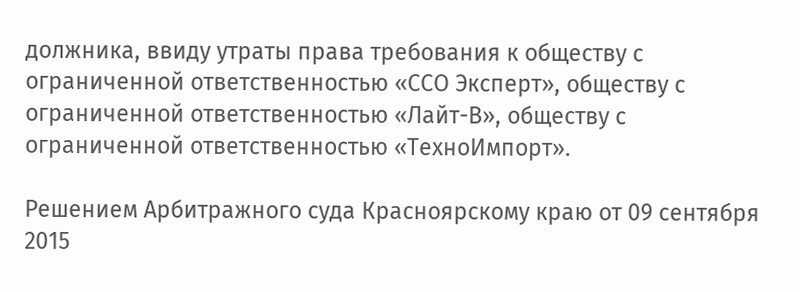должника, ввиду утраты права требования к обществу с ограниченной ответственностью «ССО Эксперт», обществу с ограниченной ответственностью «Лайт-В», обществу с ограниченной ответственностью «ТехноИмпорт».

Решением Арбитражного суда Красноярскому краю от 09 сентября 2015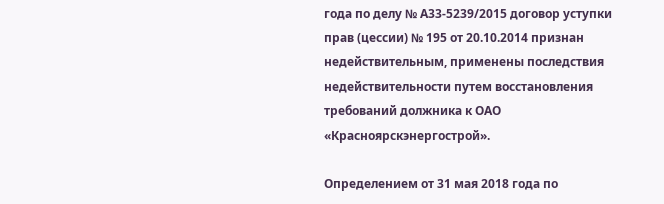года по делу № А33-5239/2015 договор уступки прав (цессии) № 195 от 20.10.2014 признан недействительным, применены последствия недействительности путем восстановления требований должника к ОАО «Красноярскэнергострой».

Определением от 31 мая 2018 года по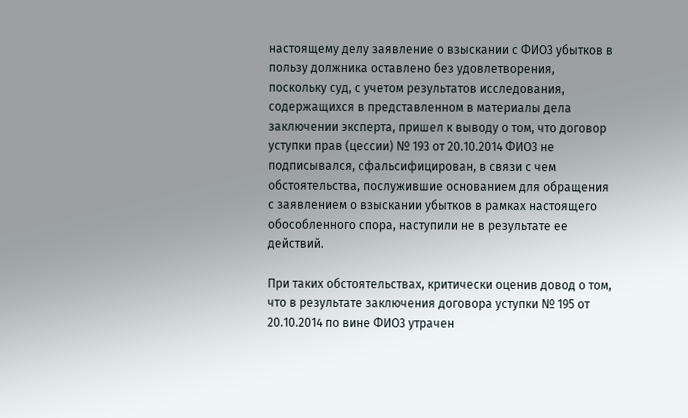настоящему делу заявление о взыскании с ФИО3 убытков в пользу должника оставлено без удовлетворения, поскольку суд, с учетом результатов исследования, содержащихся в представленном в материалы дела заключении эксперта, пришел к выводу о том, что договор уступки прав (цессии) № 193 от 20.10.2014 ФИО3 не подписывался, сфальсифицирован, в связи с чем обстоятельства, послужившие основанием для обращения с заявлением о взыскании убытков в рамках настоящего обособленного спора, наступили не в результате ее действий.

При таких обстоятельствах, критически оценив довод о том, что в результате заключения договора уступки № 195 от 20.10.2014 по вине ФИО3 утрачен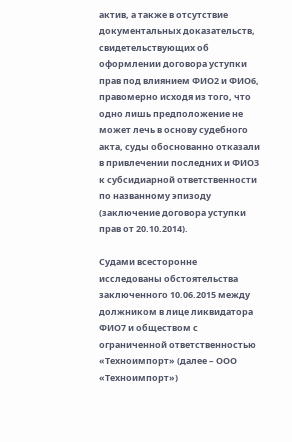актив, а также в отсутствие документальных доказательств, свидетельствующих об оформлении договора уступки прав под влиянием ФИО2 и ФИО6, правомерно исходя из того, что одно лишь предположение не может лечь в основу судебного акта, суды обоснованно отказали в привлечении последних и ФИО3 к субсидиарной ответственности по названному эпизоду (заключение договора уступки прав от 20.10.2014).

Судами всесторонне исследованы обстоятельства заключенного 10.06.2015 между должником в лице ликвидатора ФИО7 и обществом с ограниченной ответственностью «Техноимпорт» (далее – ООО «Техноимпорт»)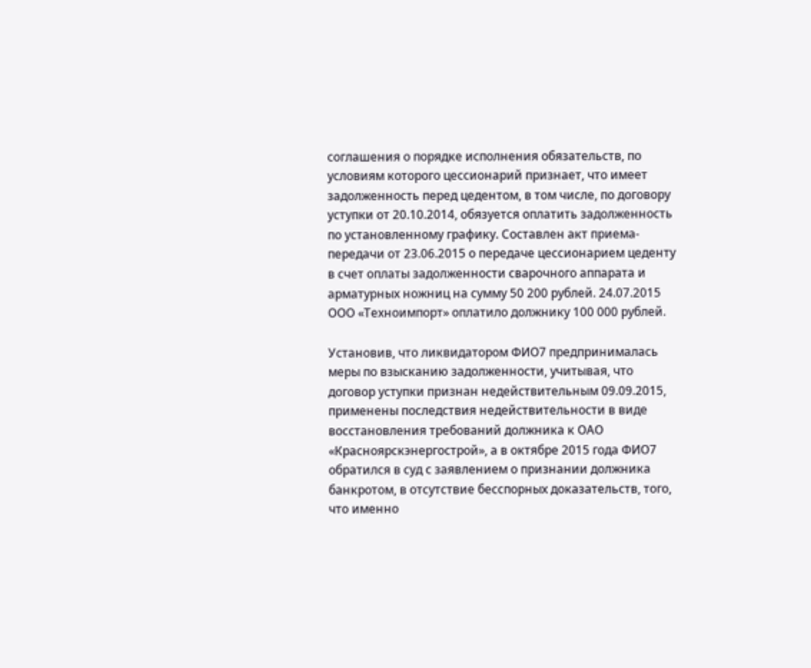соглашения о порядке исполнения обязательств, по условиям которого цессионарий признает, что имеет задолженность перед цедентом, в том числе, по договору уступки от 20.10.2014, обязуется оплатить задолженность по установленному графику. Составлен акт приема-передачи от 23.06.2015 о передаче цессионарием цеденту в счет оплаты задолженности сварочного аппарата и арматурных ножниц на сумму 50 200 рублей. 24.07.2015 ООО «Техноимпорт» оплатило должнику 100 000 рублей.

Установив, что ликвидатором ФИО7 предпринималась меры по взысканию задолженности, учитывая, что договор уступки признан недействительным 09.09.2015, применены последствия недействительности в виде восстановления требований должника к ОАО «Красноярскэнергострой», а в октябре 2015 года ФИО7 обратился в суд с заявлением о признании должника банкротом, в отсутствие бесспорных доказательств, того, что именно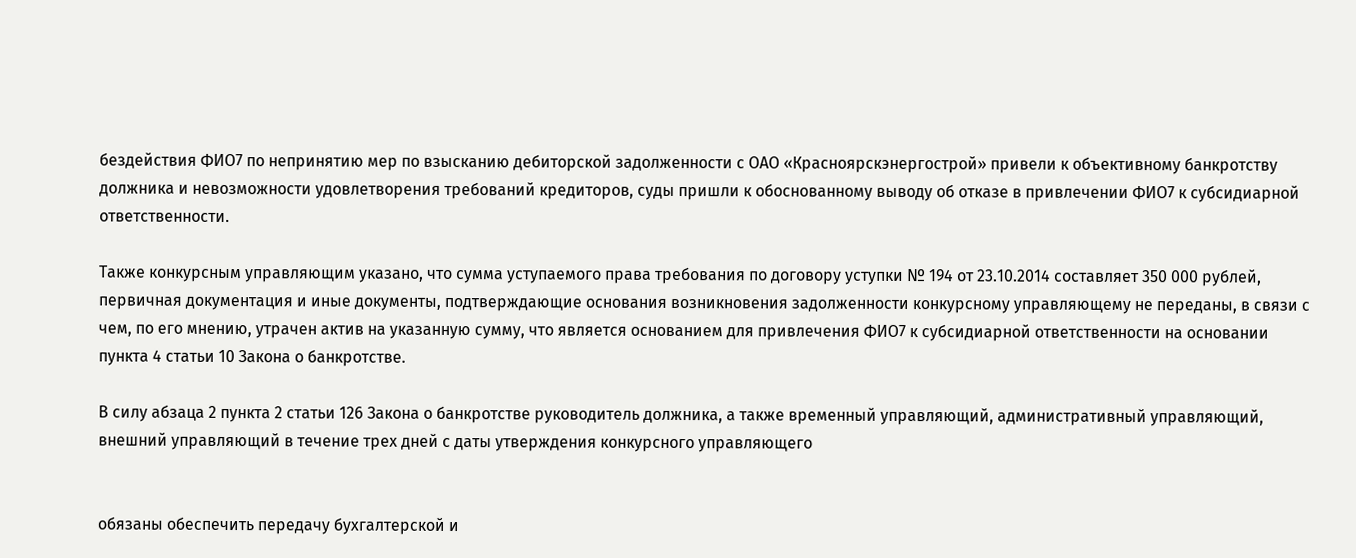бездействия ФИО7 по непринятию мер по взысканию дебиторской задолженности с ОАО «Красноярскэнергострой» привели к объективному банкротству должника и невозможности удовлетворения требований кредиторов, суды пришли к обоснованному выводу об отказе в привлечении ФИО7 к субсидиарной ответственности.

Также конкурсным управляющим указано, что сумма уступаемого права требования по договору уступки № 194 от 23.10.2014 составляет 350 000 рублей, первичная документация и иные документы, подтверждающие основания возникновения задолженности конкурсному управляющему не переданы, в связи с чем, по его мнению, утрачен актив на указанную сумму, что является основанием для привлечения ФИО7 к субсидиарной ответственности на основании пункта 4 статьи 10 Закона о банкротстве.

В силу абзаца 2 пункта 2 статьи 126 Закона о банкротстве руководитель должника, а также временный управляющий, административный управляющий, внешний управляющий в течение трех дней с даты утверждения конкурсного управляющего


обязаны обеспечить передачу бухгалтерской и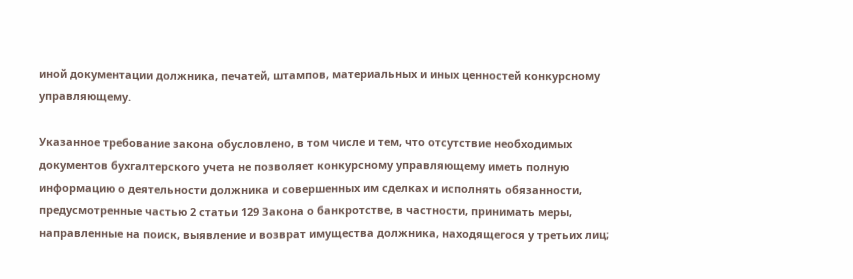иной документации должника, печатей, штампов, материальных и иных ценностей конкурсному управляющему.

Указанное требование закона обусловлено, в том числе и тем, что отсутствие необходимых документов бухгалтерского учета не позволяет конкурсному управляющему иметь полную информацию о деятельности должника и совершенных им сделках и исполнять обязанности, предусмотренные частью 2 статьи 129 Закона о банкротстве, в частности, принимать меры, направленные на поиск, выявление и возврат имущества должника, находящегося у третьих лиц;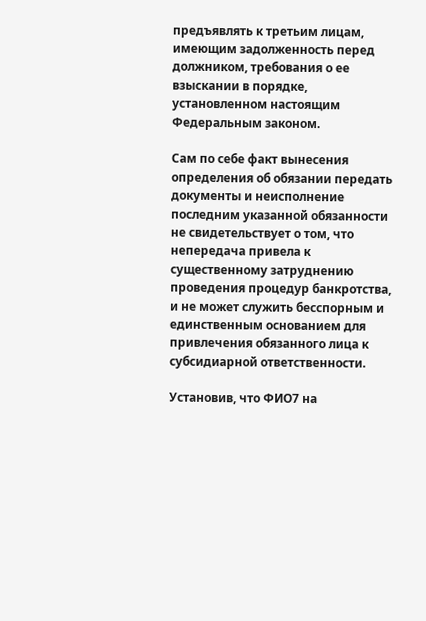предъявлять к третьим лицам, имеющим задолженность перед должником, требования о ее взыскании в порядке, установленном настоящим Федеральным законом.

Сам по себе факт вынесения определения об обязании передать документы и неисполнение последним указанной обязанности не свидетельствует о том, что непередача привела к существенному затруднению проведения процедур банкротства, и не может служить бесспорным и единственным основанием для привлечения обязанного лица к субсидиарной ответственности.

Установив, что ФИО7 на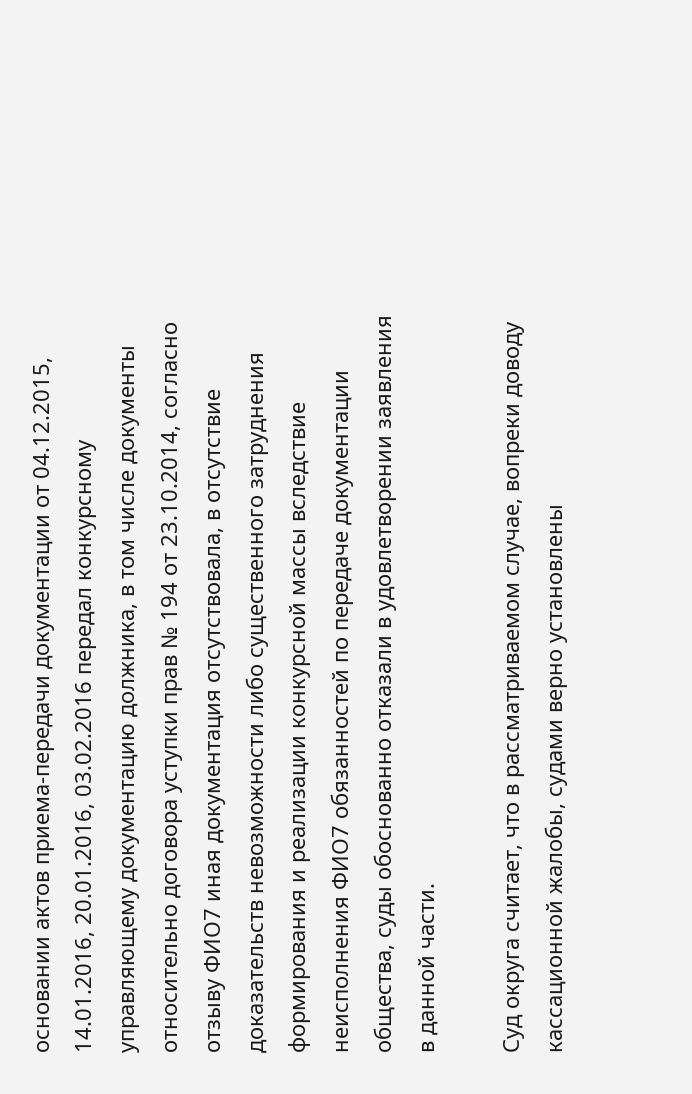основании актов приема-передачи документации от 04.12.2015, 14.01.2016, 20.01.2016, 03.02.2016 передал конкурсному управляющему документацию должника, в том числе документы относительно договора уступки прав № 194 от 23.10.2014, согласно отзыву ФИО7 иная документация отсутствовала, в отсутствие доказательств невозможности либо существенного затруднения формирования и реализации конкурсной массы вследствие неисполнения ФИО7 обязанностей по передаче документации общества, суды обоснованно отказали в удовлетворении заявления в данной части.

Суд округа считает, что в рассматриваемом случае, вопреки доводу кассационной жалобы, судами верно установлены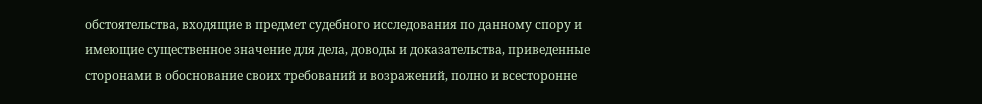обстоятельства, входящие в предмет судебного исследования по данному спору и имеющие существенное значение для дела, доводы и доказательства, приведенные сторонами в обоснование своих требований и возражений, полно и всесторонне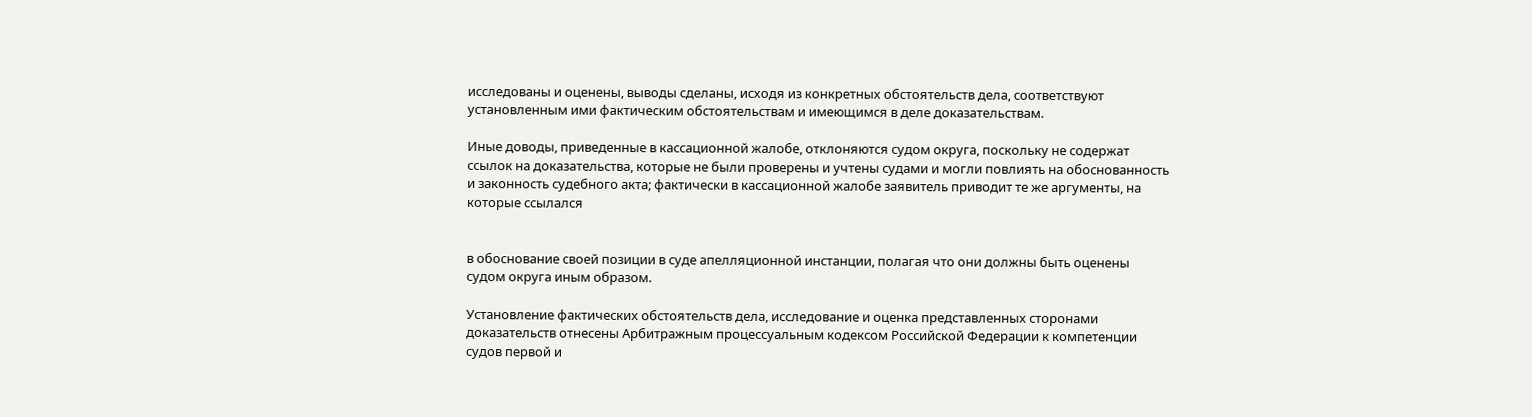исследованы и оценены, выводы сделаны, исходя из конкретных обстоятельств дела, соответствуют установленным ими фактическим обстоятельствам и имеющимся в деле доказательствам.

Иные доводы, приведенные в кассационной жалобе, отклоняются судом округа, поскольку не содержат ссылок на доказательства, которые не были проверены и учтены судами и могли повлиять на обоснованность и законность судебного акта; фактически в кассационной жалобе заявитель приводит те же аргументы, на которые ссылался


в обоснование своей позиции в суде апелляционной инстанции, полагая что они должны быть оценены судом округа иным образом.

Установление фактических обстоятельств дела, исследование и оценка представленных сторонами доказательств отнесены Арбитражным процессуальным кодексом Российской Федерации к компетенции судов первой и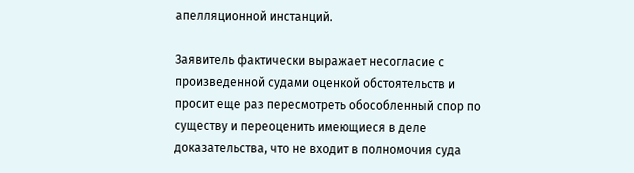апелляционной инстанций.

Заявитель фактически выражает несогласие с произведенной судами оценкой обстоятельств и просит еще раз пересмотреть обособленный спор по существу и переоценить имеющиеся в деле доказательства, что не входит в полномочия суда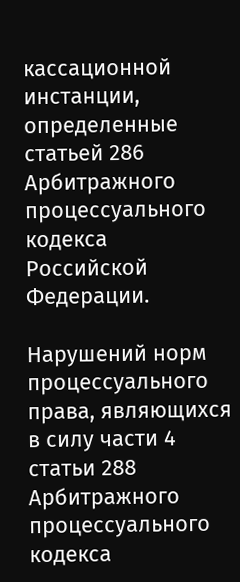кассационной инстанции, определенные статьей 286 Арбитражного процессуального кодекса Российской Федерации.

Нарушений норм процессуального права, являющихся в силу части 4 статьи 288 Арбитражного процессуального кодекса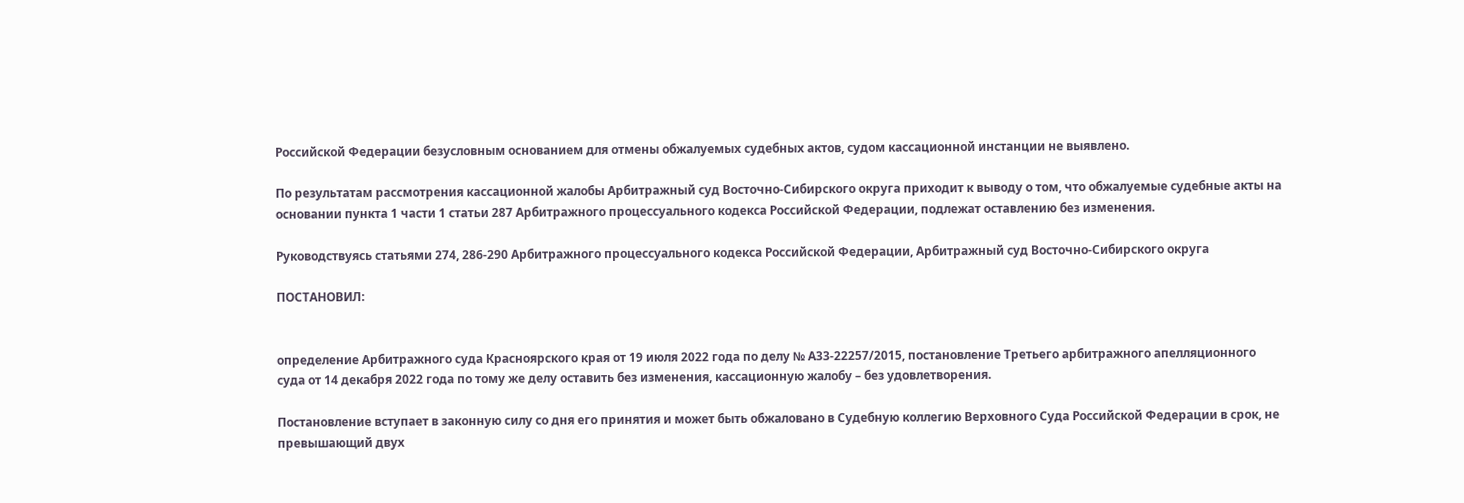Российской Федерации безусловным основанием для отмены обжалуемых судебных актов, судом кассационной инстанции не выявлено.

По результатам рассмотрения кассационной жалобы Арбитражный суд Восточно-Сибирского округа приходит к выводу о том, что обжалуемые судебные акты на основании пункта 1 части 1 статьи 287 Арбитражного процессуального кодекса Российской Федерации, подлежат оставлению без изменения.

Руководствуясь статьями 274, 286-290 Арбитражного процессуального кодекса Российской Федерации, Арбитражный суд Восточно-Сибирского округа

ПОСТАНОВИЛ:


определение Арбитражного суда Красноярского края от 19 июля 2022 года по делу № А33-22257/2015, постановление Третьего арбитражного апелляционного суда от 14 декабря 2022 года по тому же делу оставить без изменения, кассационную жалобу – без удовлетворения.

Постановление вступает в законную силу со дня его принятия и может быть обжаловано в Судебную коллегию Верховного Суда Российской Федерации в срок, не превышающий двух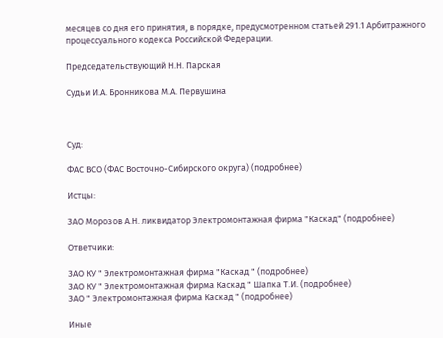месяцев со дня его принятия, в порядке, предусмотренном статьей 291.1 Арбитражного процессуального кодекса Российской Федерации.

Председательствующий Н.Н. Парская

Судьи И.А. Бронникова М.А. Первушина



Суд:

ФАС ВСО (ФАС Восточно-Сибирского округа) (подробнее)

Истцы:

ЗАО Морозов А.Н. ликвидатор Электромонтажная фирма "Каскад" (подробнее)

Ответчики:

ЗАО КУ " Электромонтажная фирма "Каскад " (подробнее)
ЗАО КУ " Электромонтажная фирма Каскад " Шапка Т.И. (подробнее)
ЗАО " Электромонтажная фирма Каскад " (подробнее)

Иные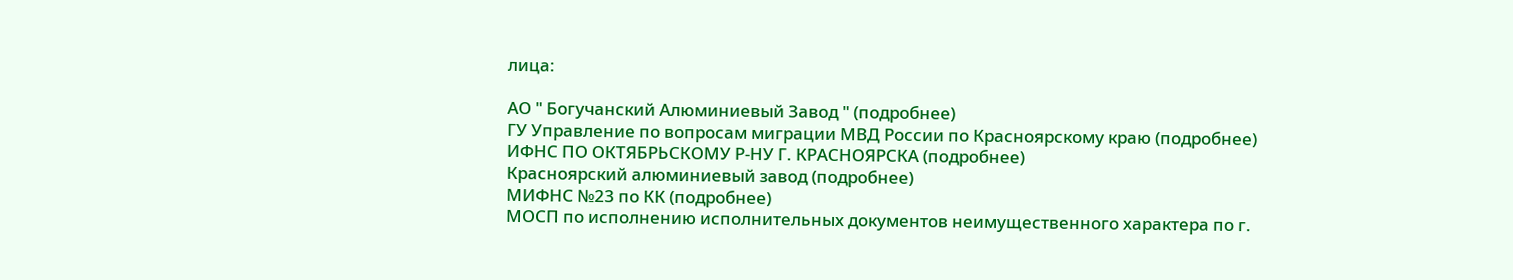лица:

АО " Богучанский Алюминиевый Завод " (подробнее)
ГУ Управление по вопросам миграции МВД России по Красноярскому краю (подробнее)
ИФНС ПО ОКТЯБРЬСКОМУ Р-НУ Г. КРАСНОЯРСКА (подробнее)
Красноярский алюминиевый завод (подробнее)
МИФНС №23 по КК (подробнее)
МОСП по исполнению исполнительных документов неимущественного характера по г.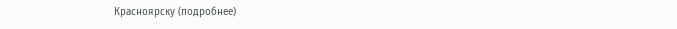Красноярску (подробнее)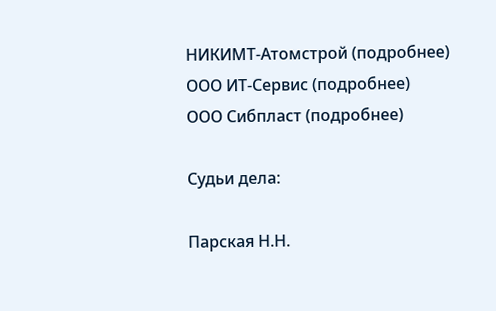НИКИМТ-Атомстрой (подробнее)
ООО ИТ-Сервис (подробнее)
ООО Сибпласт (подробнее)

Судьи дела:

Парская Н.Н.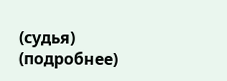(судья) (подробнее)